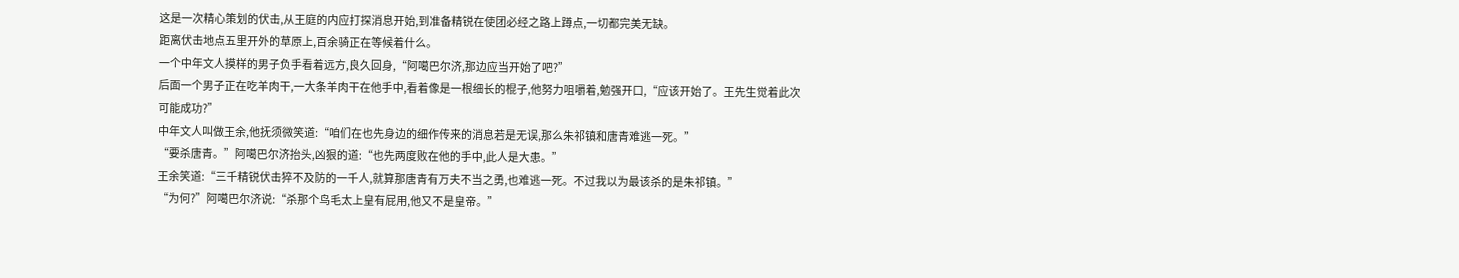这是一次精心策划的伏击,从王庭的内应打探消息开始,到准备精锐在使团必经之路上蹲点,一切都完美无缺。
距离伏击地点五里开外的草原上,百余骑正在等候着什么。
一个中年文人摸样的男子负手看着远方,良久回身,“阿噶巴尔济,那边应当开始了吧?”
后面一个男子正在吃羊肉干,一大条羊肉干在他手中,看着像是一根细长的棍子,他努力咀嚼着,勉强开口,“应该开始了。王先生觉着此次可能成功?”
中年文人叫做王余,他抚须微笑道:“咱们在也先身边的细作传来的消息若是无误,那么朱祁镇和唐青难逃一死。”
“要杀唐青。”阿噶巴尔济抬头,凶狠的道:“也先两度败在他的手中,此人是大患。”
王余笑道:“三千精锐伏击猝不及防的一千人,就算那唐青有万夫不当之勇,也难逃一死。不过我以为最该杀的是朱祁镇。”
“为何?”阿噶巴尔济说:“杀那个鸟毛太上皇有屁用,他又不是皇帝。”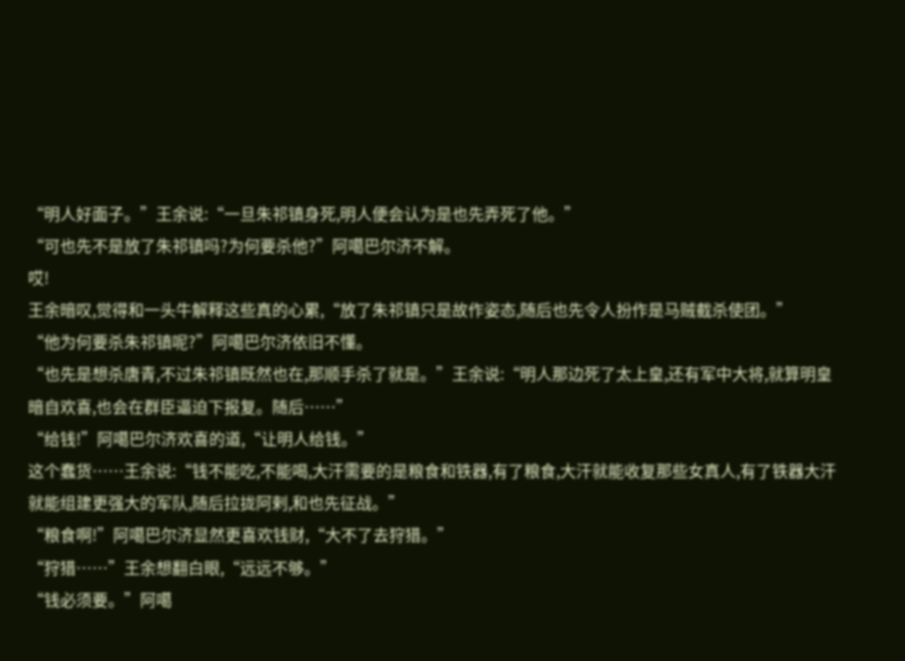“明人好面子。”王余说:“一旦朱祁镇身死,明人便会认为是也先弄死了他。”
“可也先不是放了朱祁镇吗?为何要杀他?”阿噶巴尔济不解。
哎!
王余暗叹,觉得和一头牛解释这些真的心累,“放了朱祁镇只是故作姿态,随后也先令人扮作是马贼截杀使团。”
“他为何要杀朱祁镇呢?”阿噶巴尔济依旧不懂。
“也先是想杀唐青,不过朱祁镇既然也在,那顺手杀了就是。”王余说:“明人那边死了太上皇,还有军中大将,就算明皇暗自欢喜,也会在群臣逼迫下报复。随后……”
“给钱!”阿噶巴尔济欢喜的道,“让明人给钱。”
这个蠢货……王余说:“钱不能吃,不能喝,大汗需要的是粮食和铁器,有了粮食,大汗就能收复那些女真人,有了铁器大汗就能组建更强大的军队,随后拉拢阿剌,和也先征战。”
“粮食啊!”阿噶巴尔济显然更喜欢钱财,“大不了去狩猎。”
“狩猎……”王余想翻白眼,“远远不够。”
“钱必须要。”阿噶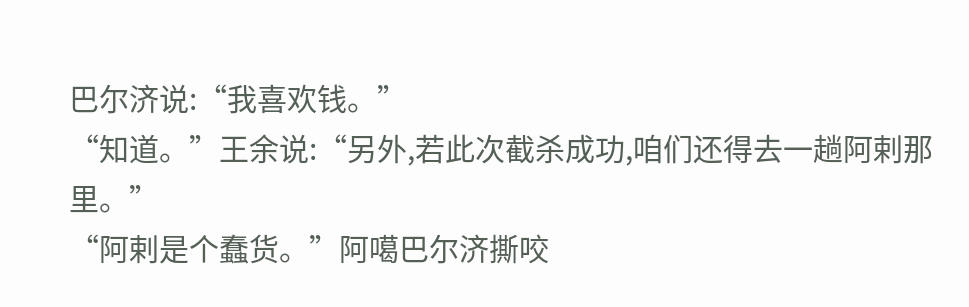巴尔济说:“我喜欢钱。”
“知道。”王余说:“另外,若此次截杀成功,咱们还得去一趟阿剌那里。”
“阿剌是个蠢货。”阿噶巴尔济撕咬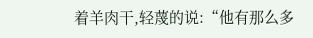着羊肉干,轻蔑的说:“他有那么多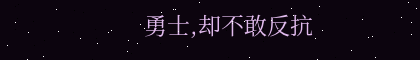勇士,却不敢反抗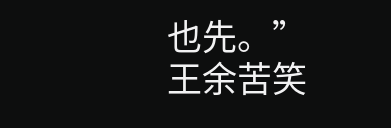也先。”
王余苦笑